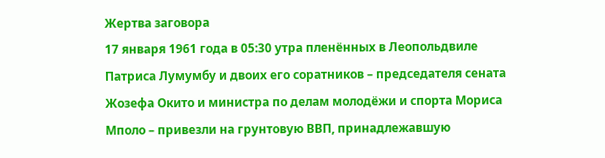Жертва заговора
17 января 1961 года в 05:30 утра пленённых в Леопольдвиле Патриса Лумумбу и двоих его соратников – председателя сената Жозефа Окито и министра по делам молодёжи и спорта Мориса Мполо – привезли на грунтовую ВВП, принадлежавшую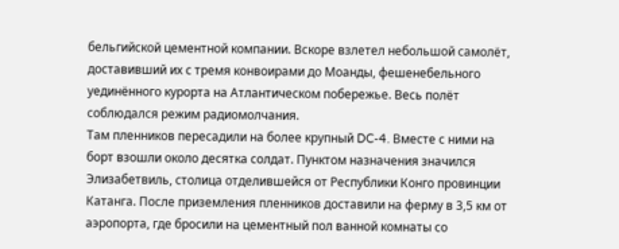бельгийской цементной компании. Вскоре взлетел небольшой самолёт, доставивший их с тремя конвоирами до Моанды, фешенебельного уединённого курорта на Атлантическом побережье. Весь полёт соблюдался режим радиомолчания.
Там пленников пересадили на более крупный DC-4. Вместе с ними на борт взошли около десятка солдат. Пунктом назначения значился Элизабетвиль, столица отделившейся от Республики Конго провинции Катанга. После приземления пленников доставили на ферму в 3,5 км от аэропорта, где бросили на цементный пол ванной комнаты со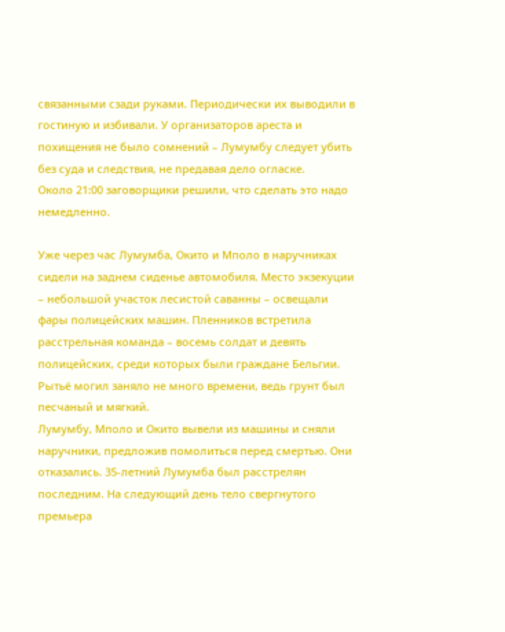связанными сзади руками. Периодически их выводили в гостиную и избивали. У организаторов ареста и похищения не было сомнений – Лумумбу следует убить без суда и следствия, не предавая дело огласке.
Около 21:00 заговорщики решили, что сделать это надо немедленно.

Уже через час Лумумба, Окито и Мполо в наручниках сидели на заднем сиденье автомобиля. Место экзекуции – небольшой участок лесистой саванны – освещали фары полицейских машин. Пленников встретила расстрельная команда – восемь солдат и девять полицейских, среди которых были граждане Бельгии. Рытьё могил заняло не много времени, ведь грунт был песчаный и мягкий.
Лумумбу, Мполо и Окито вывели из машины и сняли наручники, предложив помолиться перед смертью. Они отказались. 35-летний Лумумба был расстрелян последним. На следующий день тело свергнутого премьера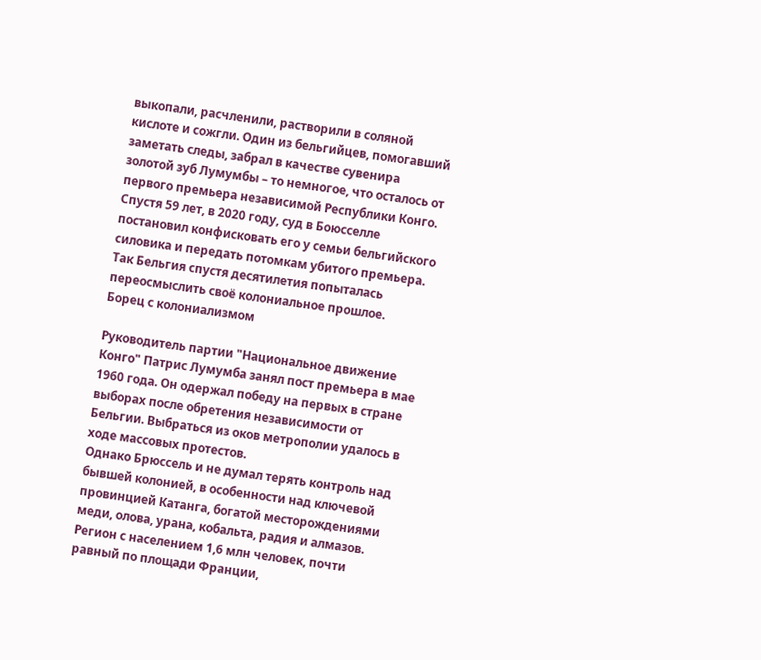выкопали, расчленили, растворили в соляной кислоте и сожгли. Один из бельгийцев, помогавший заметать следы, забрал в качестве сувенира золотой зуб Лумумбы – то немногое, что осталось от первого премьера независимой Республики Конго.
Спустя 59 лет, в 2020 году, суд в Боюсселле постановил конфисковать его у семьи бельгийского силовика и передать потомкам убитого премьера. Так Бельгия спустя десятилетия попыталась переосмыслить своё колониальное прошлое.
Борец с колониализмом

Руководитель партии "Национальное движение Конго" Патрис Лумумба занял пост премьера в мае 1960 года. Он одержал победу на первых в стране выборах после обретения независимости от Бельгии. Выбраться из оков метрополии удалось в ходе массовых протестов.
Однако Брюссель и не думал терять контроль над бывшей колонией, в особенности над ключевой провинцией Катанга, богатой месторождениями меди, олова, урана, кобальта, радия и алмазов. Регион с населением 1,6 млн человек, почти равный по площади Франции,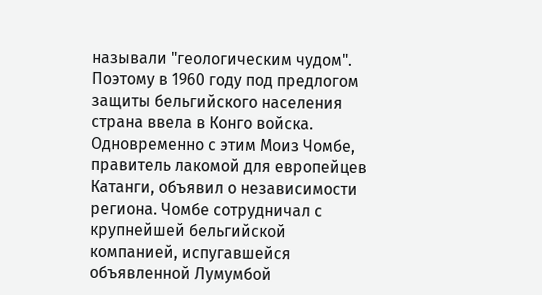называли "геологическим чудом". Поэтому в 1960 году под предлогом защиты бельгийского населения страна ввела в Конго войска.
Одновременно с этим Моиз Чомбе, правитель лакомой для европейцев Катанги, объявил о независимости региона. Чомбе сотрудничал с крупнейшей бельгийской компанией, испугавшейся объявленной Лумумбой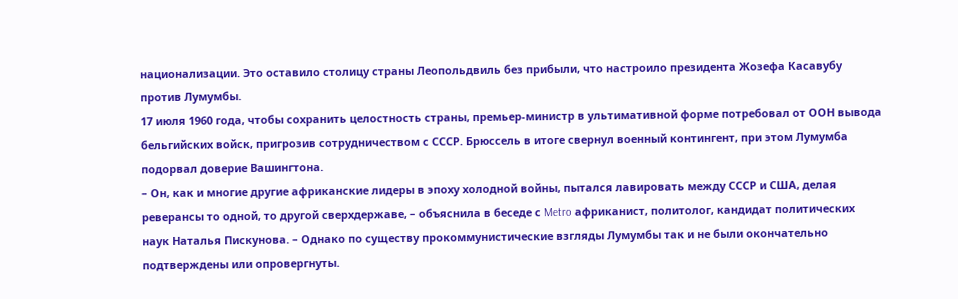национализации. Это оставило столицу страны Леопольдвиль без прибыли, что настроило президента Жозефа Касавубу против Лумумбы.
17 июля 1960 года, чтобы сохранить целостность страны, премьер-министр в ультимативной форме потребовал от ООН вывода бельгийских войск, пригрозив сотрудничеством с СССР. Брюссель в итоге свернул военный контингент, при этом Лумумба подорвал доверие Вашингтона.
– Он, как и многие другие африканские лидеры в эпоху холодной войны, пытался лавировать между СССР и США, делая реверансы то одной, то другой сверхдержаве, – объяснила в беседе с Metro африканист, политолог, кандидат политических наук Наталья Пискунова. – Однако по существу прокоммунистические взгляды Лумумбы так и не были окончательно подтверждены или опровергнуты.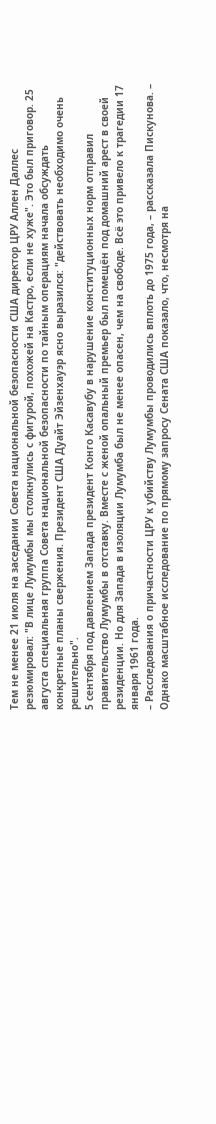Тем не менее 21 июля на заседании Совета национальной безопасности США директор ЦРУ Аллен Даллес резюмировал: "В лице Лумумбы мы столкнулись с фигурой, похожей на Кастро, если не хуже". Это был приговор. 25 августа специальная группа Совета национальной безопасности по тайным операциям начала обсуждать конкретные планы свержения. Президент США Дуайт Эйзенхауэр ясно выразился: "действовать необходимо очень решительно".
5 сентября под давлением Запада президент Конго Касавубу в нарушение конституционных норм отправил правительство Лумумбы в отставку. Вместе с женой опальный премьер был помещён под домашний арест в своей резиденции. Но для Запада в изоляции Лумумба был не менее опасен, чем на свободе. Всё это привело к трагедии 17 января 1961 года.
– Расследования о причастности ЦРУ к убийству Лумумбы проводились вплоть до 1975 года, – рассказала Пискунова. – Однако масштабное исследование по прямому запросу Сената США показало, что, несмотря на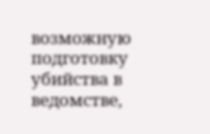возможную подготовку убийства в ведомстве,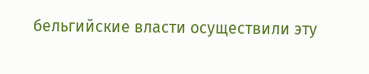бельгийские власти осуществили эту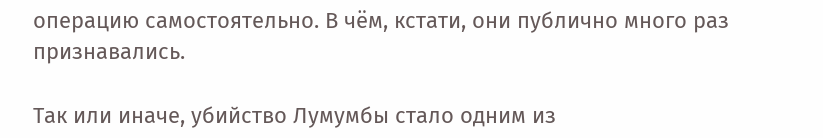операцию самостоятельно. В чём, кстати, они публично много раз признавались.

Так или иначе, убийство Лумумбы стало одним из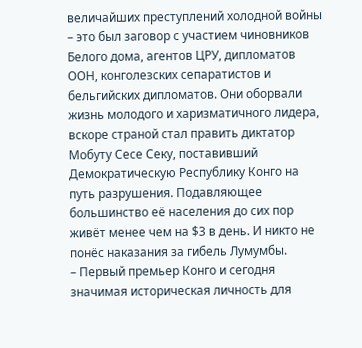величайших преступлений холодной войны – это был заговор с участием чиновников Белого дома, агентов ЦРУ, дипломатов ООН, конголезских сепаратистов и бельгийских дипломатов. Они оборвали жизнь молодого и харизматичного лидера, вскоре страной стал править диктатор Мобуту Сесе Секу, поставивший Демократическую Республику Конго на путь разрушения. Подавляющее большинство её населения до сих пор живёт менее чем на $3 в день. И никто не понёс наказания за гибель Лумумбы.
– Первый премьер Конго и сегодня значимая историческая личность для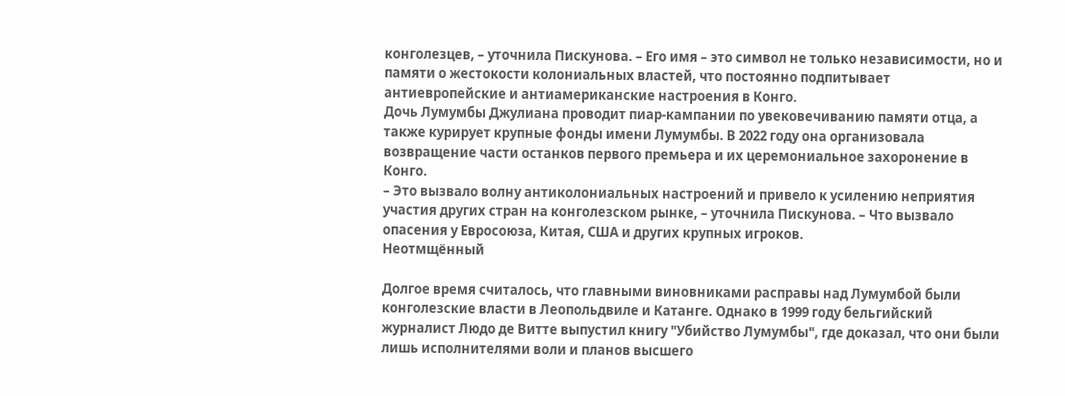конголезцев, – уточнила Пискунова. – Его имя – это символ не только независимости, но и памяти о жестокости колониальных властей, что постоянно подпитывает антиевропейские и антиамериканские настроения в Конго.
Дочь Лумумбы Джулиана проводит пиар-кампании по увековечиванию памяти отца, а также курирует крупные фонды имени Лумумбы. В 2022 году она организовала возвращение части останков первого премьера и их церемониальное захоронение в Конго.
– Это вызвало волну антиколониальных настроений и привело к усилению неприятия участия других стран на конголезском рынке, – уточнила Пискунова. – Что вызвало опасения у Евросоюза, Китая, США и других крупных игроков.
Неотмщённый

Долгое время считалось, что главными виновниками расправы над Лумумбой были конголезские власти в Леопольдвиле и Катанге. Однако в 1999 году бельгийский журналист Людо де Витте выпустил книгу "Убийство Лумумбы", где доказал, что они были лишь исполнителями воли и планов высшего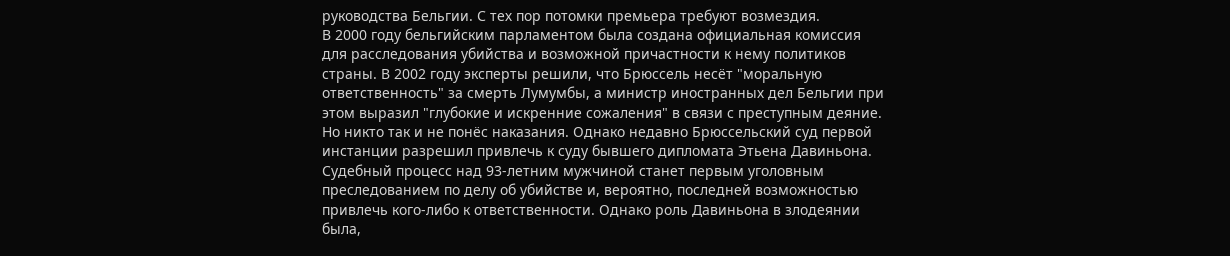руководства Бельгии. С тех пор потомки премьера требуют возмездия.
В 2000 году бельгийским парламентом была создана официальная комиссия для расследования убийства и возможной причастности к нему политиков страны. В 2002 году эксперты решили, что Брюссель несёт "моральную ответственность" за смерть Лумумбы, а министр иностранных дел Бельгии при этом выразил "глубокие и искренние сожаления" в связи с преступным деяние. Но никто так и не понёс наказания. Однако недавно Брюссельский суд первой инстанции разрешил привлечь к суду бывшего дипломата Этьена Давиньона.
Судебный процесс над 93-летним мужчиной станет первым уголовным преследованием по делу об убийстве и, вероятно, последней возможностью привлечь кого-либо к ответственности. Однако роль Давиньона в злодеянии была,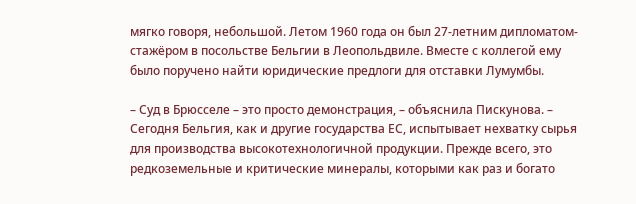мягко говоря, небольшой. Летом 1960 года он был 27-летним дипломатом-стажёром в посольстве Бельгии в Леопольдвиле. Вместе с коллегой ему было поручено найти юридические предлоги для отставки Лумумбы.

– Суд в Брюсселе – это просто демонстрация, – объяснила Пискунова. – Сегодня Бельгия, как и другие государства ЕС, испытывает нехватку сырья для производства высокотехнологичной продукции. Прежде всего, это редкоземельные и критические минералы, которыми как раз и богато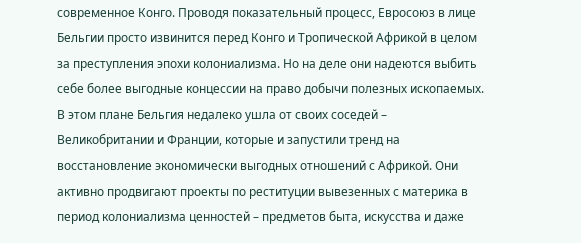современное Конго. Проводя показательный процесс, Евросоюз в лице Бельгии просто извинится перед Конго и Тропической Африкой в целом за преступления эпохи колониализма. Но на деле они надеются выбить себе более выгодные концессии на право добычи полезных ископаемых.
В этом плане Бельгия недалеко ушла от своих соседей – Великобритании и Франции, которые и запустили тренд на восстановление экономически выгодных отношений с Африкой. Они активно продвигают проекты по реституции вывезенных с материка в период колониализма ценностей – предметов быта, искусства и даже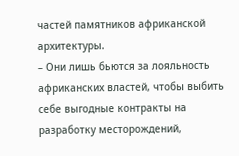частей памятников африканской архитектуры.
– Они лишь бьются за лояльность африканских властей, чтобы выбить себе выгодные контракты на разработку месторождений,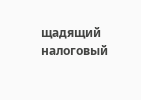щадящий налоговый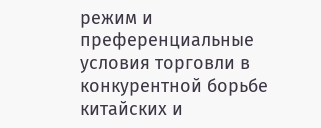режим и преференциальные условия торговли в конкурентной борьбе китайских и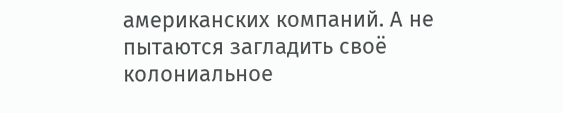американских компаний. А не пытаются загладить своё колониальное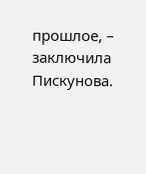прошлое, – заключила Пискунова.